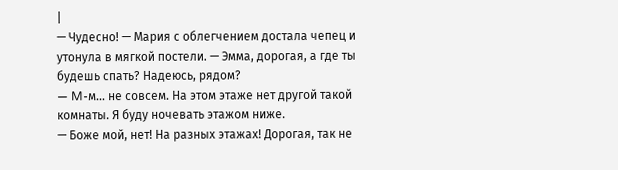|
— Чудесно! — Мария с облегчением достала чепец и утонула в мягкой постели. — Эмма, дорогая, а где ты будешь спать? Надеюсь, рядом?
— M-м… не совсем. На этом этаже нет другой такой комнаты. Я буду ночевать этажом ниже.
— Боже мой, нет! На разных этажах! Дорогая, так не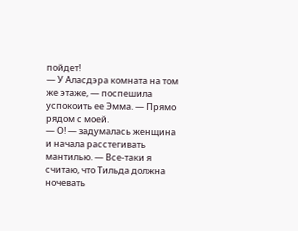пойдет!
— У Аласдэра комната на том же этаже, — поспешила успокоить ее Эмма. — Прямо рядом с моей.
— О! — задумалась женщина и начала расстегивать мантилью. — Все-таки я считаю, что Тильда должна ночевать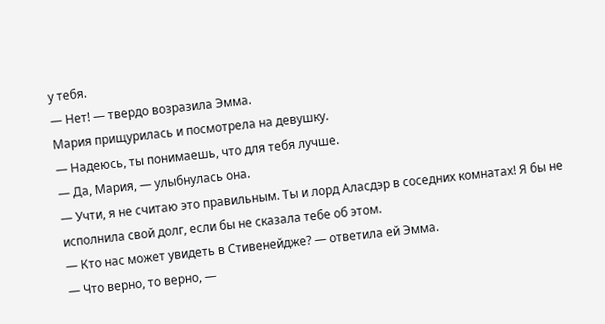у тебя.
— Нет! — твердо возразила Эмма.
Мария прищурилась и посмотрела на девушку.
— Надеюсь, ты понимаешь, что для тебя лучше.
— Да, Мария, — улыбнулась она.
— Учти, я не считаю это правильным. Ты и лорд Аласдэр в соседних комнатах! Я бы не исполнила свой долг, если бы не сказала тебе об этом.
— Кто нас может увидеть в Стивенейдже? — ответила ей Эмма.
— Что верно, то верно, —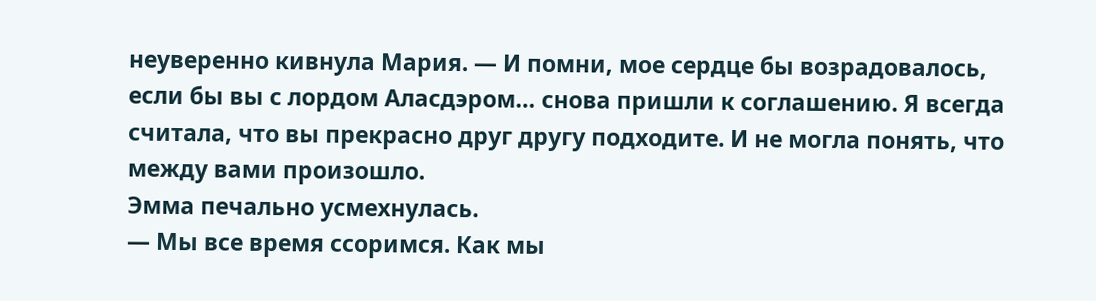неуверенно кивнула Мария. — И помни, мое сердце бы возрадовалось, если бы вы с лордом Аласдэром… снова пришли к соглашению. Я всегда считала, что вы прекрасно друг другу подходите. И не могла понять, что между вами произошло.
Эмма печально усмехнулась.
— Мы все время ссоримся. Как мы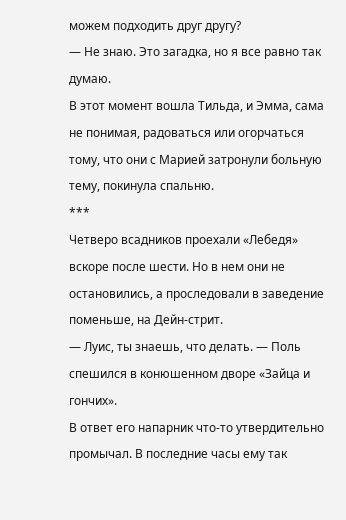можем подходить друг другу?
— Не знаю. Это загадка, но я все равно так думаю.
В этот момент вошла Тильда, и Эмма, сама не понимая, радоваться или огорчаться тому, что они с Марией затронули больную тему, покинула спальню.
***
Четверо всадников проехали «Лебедя» вскоре после шести. Но в нем они не остановились, а проследовали в заведение поменьше, на Дейн-стрит.
— Луис, ты знаешь, что делать. — Поль спешился в конюшенном дворе «Зайца и гончих».
В ответ его напарник что-то утвердительно промычал. В последние часы ему так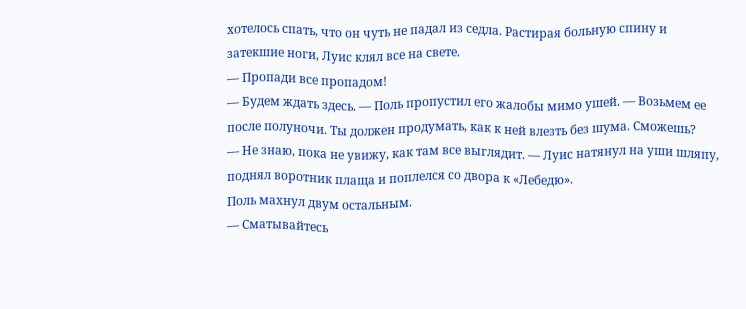хотелось спать, что он чуть не падал из седла. Растирая больную спину и затекшие ноги, Луис клял все на свете.
— Пропади все пропадом!
— Будем ждать здесь. — Поль пропустил его жалобы мимо ушей. — Возьмем ее после полуночи. Ты должен продумать, как к ней влезть без шума. Сможешь?
— Не знаю, пока не увижу, как там все выглядит. — Луис натянул на уши шляпу, поднял воротник плаща и поплелся со двора к «Лебедю».
Поль махнул двум остальным.
— Сматывайтесь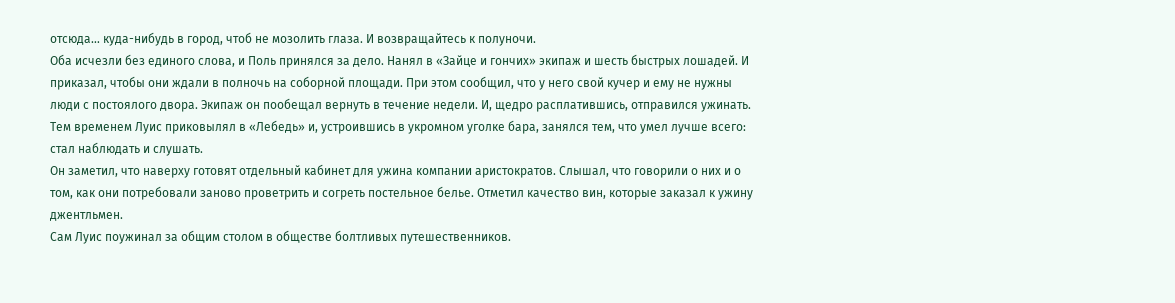отсюда… куда-нибудь в город, чтоб не мозолить глаза. И возвращайтесь к полуночи.
Оба исчезли без единого слова, и Поль принялся за дело. Нанял в «Зайце и гончих» экипаж и шесть быстрых лошадей. И приказал, чтобы они ждали в полночь на соборной площади. При этом сообщил, что у него свой кучер и ему не нужны люди с постоялого двора. Экипаж он пообещал вернуть в течение недели. И, щедро расплатившись, отправился ужинать.
Тем временем Луис приковылял в «Лебедь» и, устроившись в укромном уголке бара, занялся тем, что умел лучше всего: стал наблюдать и слушать.
Он заметил, что наверху готовят отдельный кабинет для ужина компании аристократов. Слышал, что говорили о них и о том, как они потребовали заново проветрить и согреть постельное белье. Отметил качество вин, которые заказал к ужину джентльмен.
Сам Луис поужинал за общим столом в обществе болтливых путешественников.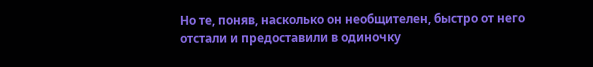Но те, поняв, насколько он необщителен, быстро от него отстали и предоставили в одиночку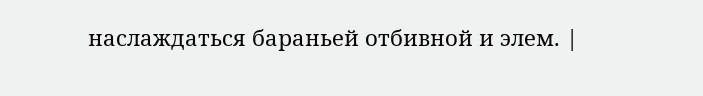наслаждаться бараньей отбивной и элем. |